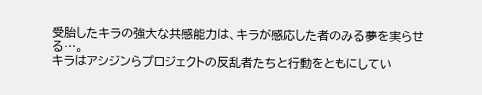受胎したキラの強大な共感能力は、キラが感応した者のみる夢を実らせる…。
キラはアシジンらプロジェクトの反乱者たちと行動をともにしてい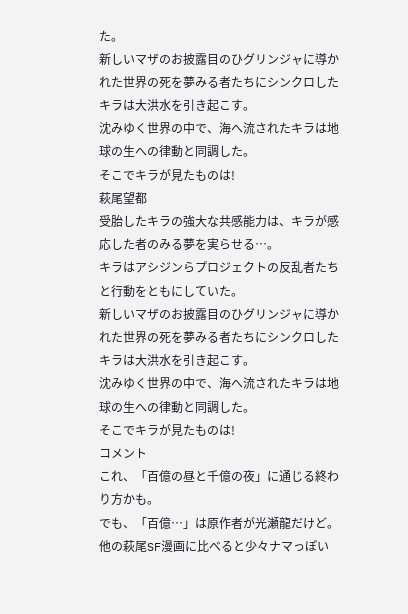た。
新しいマザのお披露目のひグリンジャに導かれた世界の死を夢みる者たちにシンクロしたキラは大洪水を引き起こす。
沈みゆく世界の中で、海へ流されたキラは地球の生への律動と同調した。
そこでキラが見たものは!
萩尾望都
受胎したキラの強大な共感能力は、キラが感応した者のみる夢を実らせる…。
キラはアシジンらプロジェクトの反乱者たちと行動をともにしていた。
新しいマザのお披露目のひグリンジャに導かれた世界の死を夢みる者たちにシンクロしたキラは大洪水を引き起こす。
沈みゆく世界の中で、海へ流されたキラは地球の生への律動と同調した。
そこでキラが見たものは!
コメント
これ、「百億の昼と千億の夜」に通じる終わり方かも。
でも、「百億…」は原作者が光瀬龍だけど。
他の萩尾SF漫画に比べると少々ナマっぽい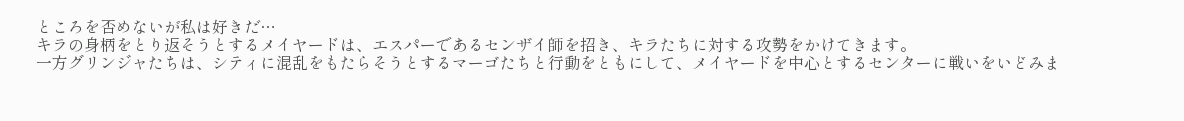ところを否めないが私は好きだ…
キラの身柄をとり返そうとするメイヤードは、エスパーであるセンザイ師を招き、キラたちに対する攻勢をかけてきます。
一方グリンジャたちは、シティに混乱をもたらそうとするマーゴたちと行動をともにして、メイヤードを中心とするセンターに戦いをいどみま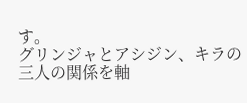す。
グリンジャとアシジン、キラの三人の関係を軸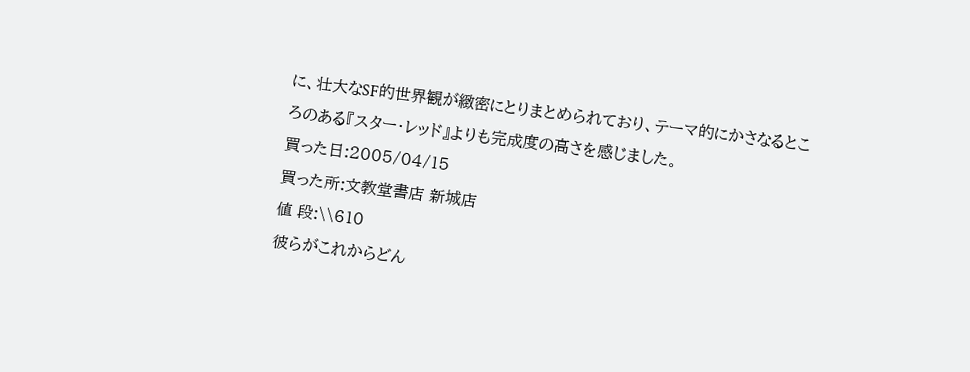に、壮大なSF的世界観が緻密にとりまとめられており、テーマ的にかさなるところのある『スター・レッド』よりも完成度の高さを感じました。
買った日:2005/04/15
買った所:文教堂書店 新城店
値 段:\\610
彼らがこれからどん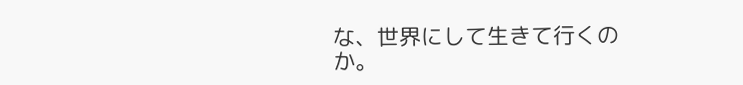な、世界にして生きて行くのか。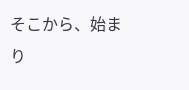そこから、始まり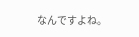なんですよね。